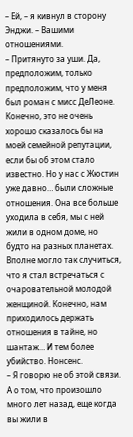– Ей, – я кивнул в сторону Энджи. – Вашими отношениями.
– Притянуто за уши. Да, предположим, только предположим, что у меня был роман с мисс ДеЛеоне. Конечно, это не очень хорошо сказалось бы на моей семейной репутации, если бы об этом стало известно. Но у нас с Жюстин уже давно… были сложные отношения. Она все больше уходила в себя, мы с ней жили в одном доме, но будто на разных планетах. Вполне могло так случиться, что я стал встречаться с очаровательной молодой женщиной. Конечно, нам приходилось держать отношения в тайне, но шантаж… И тем более убийство. Нонсенс.
– Я говорю не об этой связи. А о том, что произошло много лет назад, еще когда вы жили в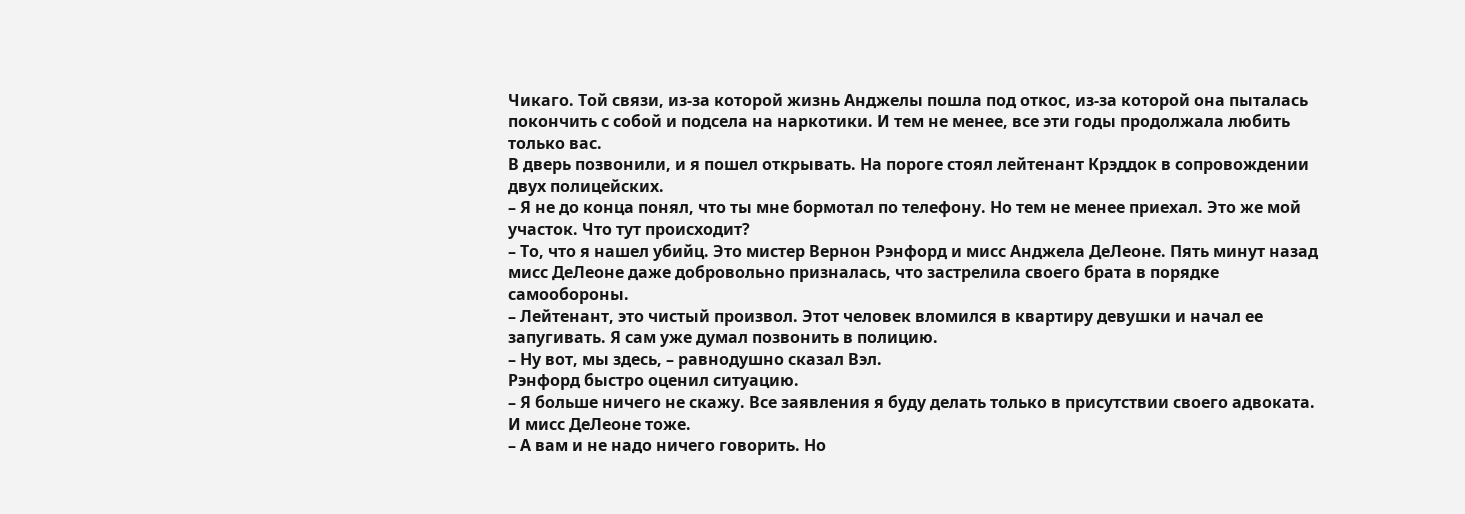Чикаго. Той связи, из-за которой жизнь Анджелы пошла под откос, из-за которой она пыталась покончить с собой и подсела на наркотики. И тем не менее, все эти годы продолжала любить только вас.
В дверь позвонили, и я пошел открывать. На пороге стоял лейтенант Крэддок в сопровождении двух полицейских.
– Я не до конца понял, что ты мне бормотал по телефону. Но тем не менее приехал. Это же мой участок. Что тут происходит?
– То, что я нашел убийц. Это мистер Вернон Рэнфорд и мисс Анджела ДеЛеоне. Пять минут назад мисс ДеЛеоне даже добровольно призналась, что застрелила своего брата в порядке самообороны.
– Лейтенант, это чистый произвол. Этот человек вломился в квартиру девушки и начал ее запугивать. Я сам уже думал позвонить в полицию.
– Ну вот, мы здесь, – равнодушно сказал Вэл.
Рэнфорд быстро оценил ситуацию.
– Я больше ничего не скажу. Все заявления я буду делать только в присутствии своего адвоката. И мисс ДеЛеоне тоже.
– А вам и не надо ничего говорить. Но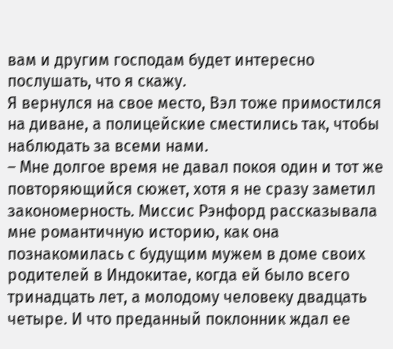вам и другим господам будет интересно послушать, что я скажу.
Я вернулся на свое место, Вэл тоже примостился на диване, а полицейские сместились так, чтобы наблюдать за всеми нами.
– Мне долгое время не давал покоя один и тот же повторяющийся сюжет, хотя я не сразу заметил закономерность. Миссис Рэнфорд рассказывала мне романтичную историю, как она познакомилась с будущим мужем в доме своих родителей в Индокитае, когда ей было всего тринадцать лет, а молодому человеку двадцать четыре. И что преданный поклонник ждал ее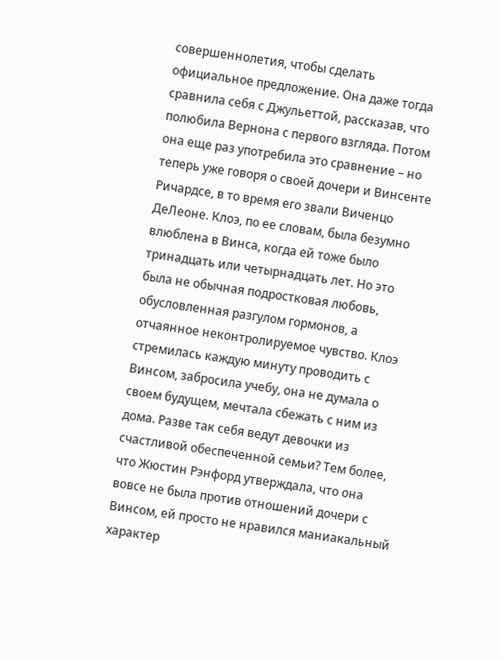совершеннолетия, чтобы сделать официальное предложение. Она даже тогда сравнила себя с Джульеттой, рассказав, что полюбила Вернона с первого взгляда. Потом она еще раз употребила это сравнение – но теперь уже говоря о своей дочери и Винсенте Ричардсе, в то время его звали Виченцо ДеЛеоне. Клоэ, по ее словам, была безумно влюблена в Винса, когда ей тоже было тринадцать или четырнадцать лет. Но это была не обычная подростковая любовь, обусловленная разгулом гормонов, а отчаянное неконтролируемое чувство. Клоэ стремилась каждую минуту проводить с Винсом, забросила учебу, она не думала о своем будущем, мечтала сбежать с ним из дома. Разве так себя ведут девочки из счастливой обеспеченной семьи? Тем более, что Жюстин Рэнфорд утверждала, что она вовсе не была против отношений дочери с Винсом, ей просто не нравился маниакальный характер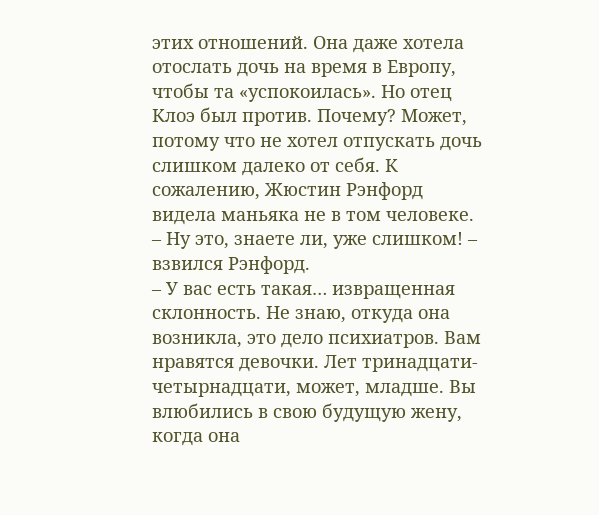этих отношений. Она даже хотела отослать дочь на время в Европу, чтобы та «успокоилась». Но отец Клоэ был против. Почему? Может, потому что не хотел отпускать дочь слишком далеко от себя. К сожалению, Жюстин Рэнфорд видела маньяка не в том человеке.
– Ну это, знаете ли, уже слишком! – взвился Рэнфорд.
– У вас есть такая… извращенная склонность. Не знаю, откуда она возникла, это дело психиатров. Вам нравятся девочки. Лет тринадцати-четырнадцати, может, младше. Вы влюбились в свою будущую жену, когда она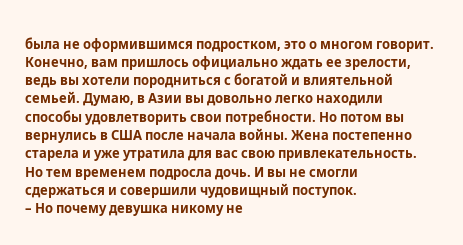была не оформившимся подростком, это о многом говорит. Конечно, вам пришлось официально ждать ее зрелости, ведь вы хотели породниться с богатой и влиятельной семьей. Думаю, в Азии вы довольно легко находили способы удовлетворить свои потребности. Но потом вы вернулись в США после начала войны. Жена постепенно старела и уже утратила для вас свою привлекательность. Но тем временем подросла дочь. И вы не смогли сдержаться и совершили чудовищный поступок.
– Но почему девушка никому не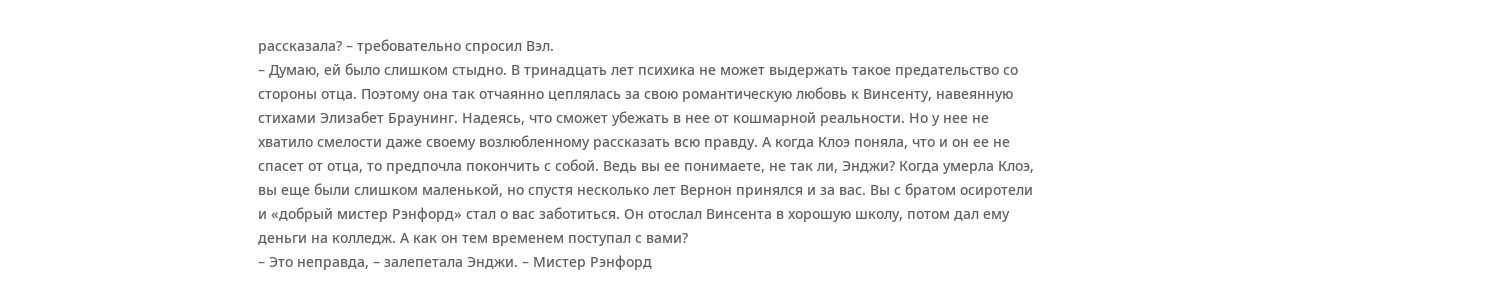рассказала? – требовательно спросил Вэл.
– Думаю, ей было слишком стыдно. В тринадцать лет психика не может выдержать такое предательство со стороны отца. Поэтому она так отчаянно цеплялась за свою романтическую любовь к Винсенту, навеянную стихами Элизабет Браунинг. Надеясь, что сможет убежать в нее от кошмарной реальности. Но у нее не хватило смелости даже своему возлюбленному рассказать всю правду. А когда Клоэ поняла, что и он ее не спасет от отца, то предпочла покончить с собой. Ведь вы ее понимаете, не так ли, Энджи? Когда умерла Клоэ, вы еще были слишком маленькой, но спустя несколько лет Вернон принялся и за вас. Вы с братом осиротели и «добрый мистер Рэнфорд» стал о вас заботиться. Он отослал Винсента в хорошую школу, потом дал ему деньги на колледж. А как он тем временем поступал с вами?
– Это неправда, – залепетала Энджи. – Мистер Рэнфорд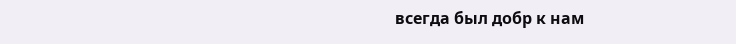всегда был добр к нам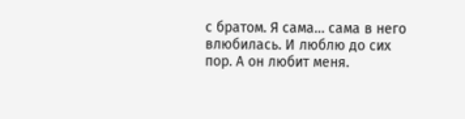с братом. Я сама… сама в него влюбилась. И люблю до сих пор. А он любит меня.